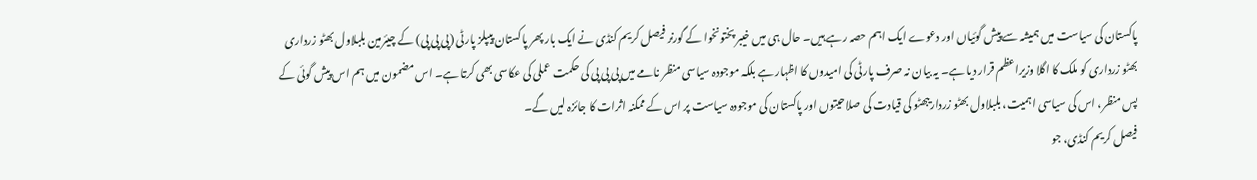پاکستان کی سیاست میں ہمیشہ سے پیش گوئیاں اور دعوے ایک اہم حصہ رہے ہیں۔ حال ہی میں خیبر پختونخوا کے گورنر فیصل کریم کنڈی نے ایک بار پھر پاکستان پیپلز پارٹی (پی پی پی) کے چیئرمین بلبلاول بھٹو زرداری بھٹو زرداری کو ملک کا اگلا وزیراعظم قرار دیا ہے۔ یہ بیان نہ صرف پارٹی کی امیدوں کا اظہار ہے بلکہ موجودہ سیاسی منظر نامے میں پی پی پی کی حکمت عملی کی عکاسی بھی کرتا ہے۔ اس مضمون میں ہم اس پیش گوئی کے پس منظر، اس کی سیاسی اہمیت، بلبلاول بھٹو زرداریبھٹو کی قیادت کی صلاحیتوں اور پاکستان کی موجودہ سیاست پر اس کے ممکنہ اثرات کا جائزہ لیں گے۔
فیصل کریم کنڈی، جو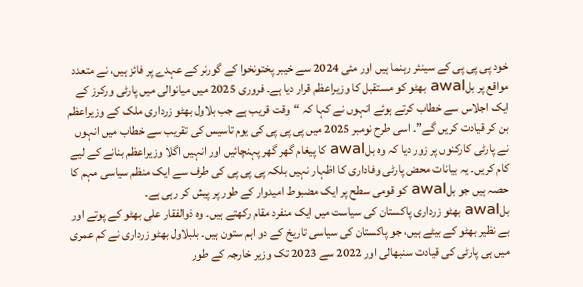خود پی پی پی کے سینئر رہنما ہیں اور مئی 2024 سے خیبر پختونخوا کے گورنر کے عہدے پر فائز ہیں، نے متعدد مواقع پر بلawal بھٹو کو مستقبل کا وزیراعظم قرار دیا ہے۔ فروری 2025 میں میانوالی میں پارٹی ورکرز کے ایک اجلاس سے خطاب کرتے ہوئے انہوں نے کہا کہ “وقت قریب ہے جب بلاول بھٹو زرداری ملک کے وزیراعظم بن کر قیادت کریں گے”۔ اسی طرح نومبر 2025 میں پی پی پی کی یوم تاسیس کی تقریب سے خطاب میں انہوں نے پارٹی کارکنوں پر زور دیا کہ وہ بلawal کا پیغام گھر گھر پہنچائیں اور انہیں اگلا وزیراعظم بنانے کے لیے کام کریں۔ یہ بیانات محض پارٹی وفاداری کا اظہار نہیں بلکہ پی پی پی کی طرف سے ایک منظم سیاسی مہم کا حصہ ہیں جو بلawal کو قومی سطح پر ایک مضبوط امیدوار کے طور پر پیش کر رہی ہے۔
بلawal بھٹو زرداری پاکستان کی سیاست میں ایک منفرد مقام رکھتے ہیں۔ وہ ذوالفقار علی بھٹو کے پوتے اور بے نظیر بھٹو کے بیٹے ہیں، جو پاکستان کی سیاسی تاریخ کے دو اہم ستون ہیں۔ بلبلاول بھٹو زرداری نے کم عمری میں ہی پارٹی کی قیادت سنبھالی اور 2022 سے 2023 تک وزیر خارجہ کے طور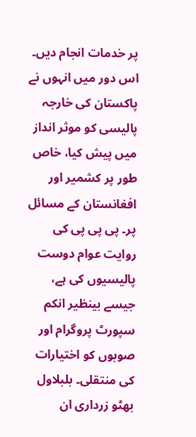پر خدمات انجام دیں۔ اس دور میں انہوں نے پاکستان کی خارجہ پالیسی کو موثر انداز میں پیش کیا، خاص طور پر کشمیر اور افغانستان کے مسائل پر۔ پی پی پی کی روایت عوام دوست پالیسیوں کی ہے، جیسے بینظیر انکم سپورٹ پروگرام اور صوبوں کو اختیارات کی منتقلی۔ بلبلاول بھٹو زرداری ان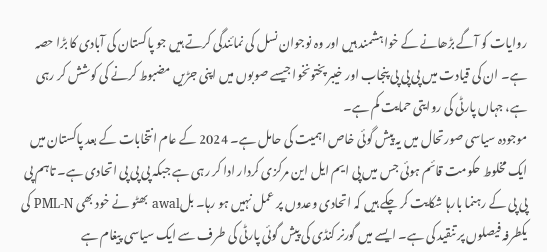روایات کو آگے بڑھانے کے خواہشمند ہیں اور وہ نوجوان نسل کی نمائندگی کرتے ہیں جو پاکستان کی آبادی کا بڑا حصہ ہے۔ ان کی قیادت میں پی پی پی پنجاب اور خیبر پختونخوا جیسے صوبوں میں اپنی جڑیں مضبوط کرنے کی کوشش کر رہی ہے، جہاں پارٹی کی روایتی حمایت کم ہے۔
موجودہ سیاسی صورتحال میں یہ پیش گوئی خاص اہمیت کی حامل ہے۔ 2024 کے عام انتخابات کے بعد پاکستان میں ایک مخلوط حکومت قائم ہوئی جس میں پی ایم ایل این مرکزی کردار ادا کر رہی ہے جبکہ پی پی پی اتحادی ہے۔ تاہم پی پی پی کے رہنما بارہا شکایت کر چکے ہیں کہ اتحادی وعدوں پر عمل نہیں ہو رہا۔ بلawal بھٹو نے خود بھی PML-N کی یکطرفہ فیصلوں پر تنقید کی ہے۔ ایسے میں گورنر کنڈی کی پیش گوئی پارٹی کی طرف سے ایک سیاسی پیغام ہے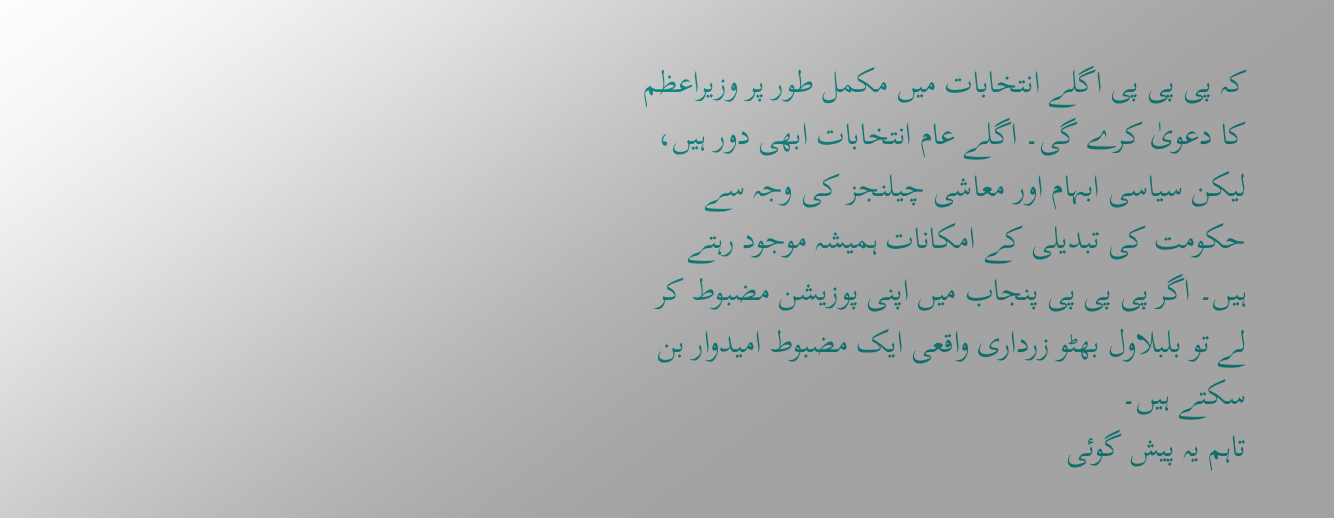کہ پی پی پی اگلے انتخابات میں مکمل طور پر وزیراعظم کا دعویٰ کرے گی۔ اگلے عام انتخابات ابھی دور ہیں، لیکن سیاسی ابہام اور معاشی چیلنجز کی وجہ سے حکومت کی تبدیلی کے امکانات ہمیشہ موجود رہتے ہیں۔ اگر پی پی پی پنجاب میں اپنی پوزیشن مضبوط کر لے تو بلبلاول بھٹو زرداری واقعی ایک مضبوط امیدوار بن سکتے ہیں۔
تاہم یہ پیش گوئی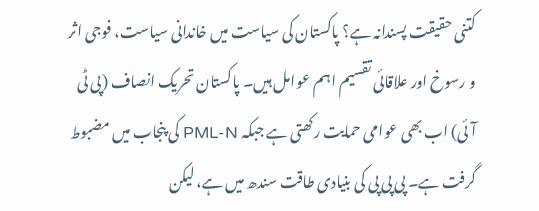کتنی حقیقت پسندانہ ہے؟ پاکستان کی سیاست میں خاندانی سیاست، فوجی اثر و رسوخ اور علاقائی تقسیم اہم عوامل ہیں۔ پاکستان تحریک انصاف (پی ٹی آئی) اب بھی عوامی حمایت رکھتی ہے جبکہ PML-N کی پنجاب میں مضبوط گرفت ہے۔ پی پی پی کی بنیادی طاقت سندھ میں ہے، لیکن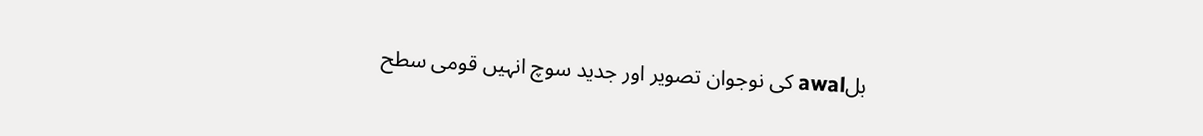بلawal کی نوجوان تصویر اور جدید سوچ انہیں قومی سطح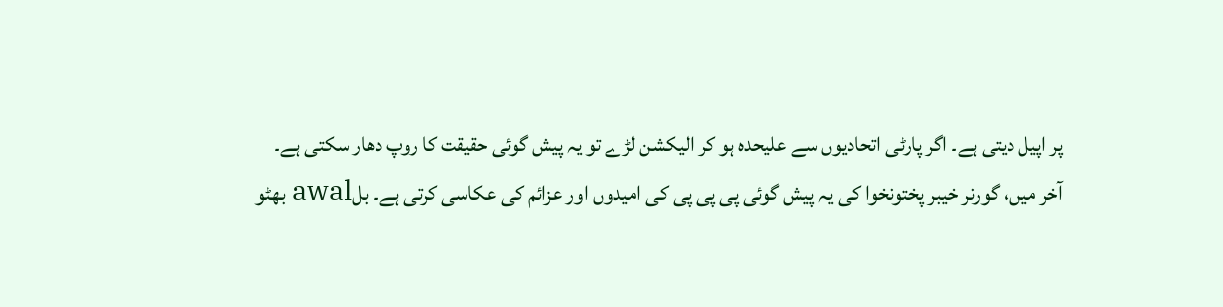پر اپیل دیتی ہے۔ اگر پارٹی اتحادیوں سے علیحدہ ہو کر الیکشن لڑے تو یہ پیش گوئی حقیقت کا روپ دھار سکتی ہے۔
آخر میں، گورنر خیبر پختونخوا کی یہ پیش گوئی پی پی پی کی امیدوں اور عزائم کی عکاسی کرتی ہے۔ بلawal بھٹو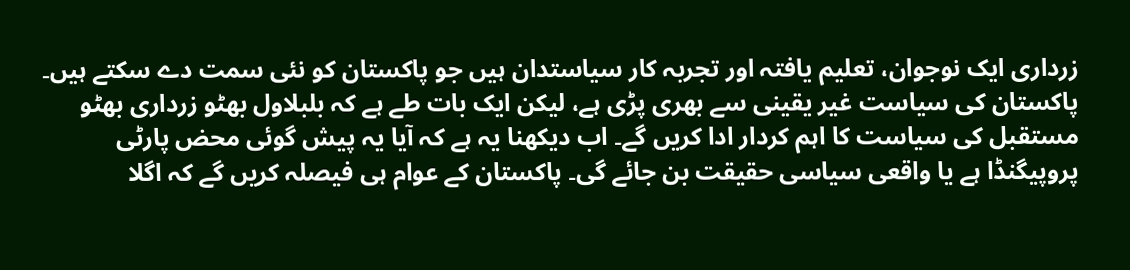زرداری ایک نوجوان، تعلیم یافتہ اور تجربہ کار سیاستدان ہیں جو پاکستان کو نئی سمت دے سکتے ہیں۔ پاکستان کی سیاست غیر یقینی سے بھری پڑی ہے، لیکن ایک بات طے ہے کہ بلبلاول بھٹو زرداری بھٹو مستقبل کی سیاست کا اہم کردار ادا کریں گے۔ اب دیکھنا یہ ہے کہ آیا یہ پیش گوئی محض پارٹی پروپیگنڈا ہے یا واقعی سیاسی حقیقت بن جائے گی۔ پاکستان کے عوام ہی فیصلہ کریں گے کہ اگلا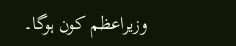وزیراعظم کون ہوگا۔